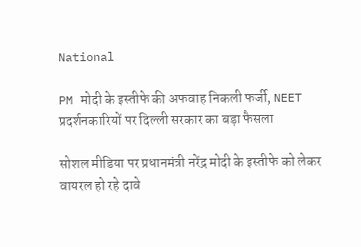National

PM मोदी के इस्तीफे की अफवाह निकली फर्जी, NEET प्रदर्शनकारियों पर दिल्ली सरकार का बड़ा फैसला

सोशल मीडिया पर प्रधानमंत्री नरेंद्र मोदी के इस्तीफे को लेकर वायरल हो रहे दावे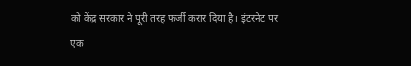को केंद्र सरकार ने पूरी तरह फर्जी करार दिया है। इंटरनेट पर एक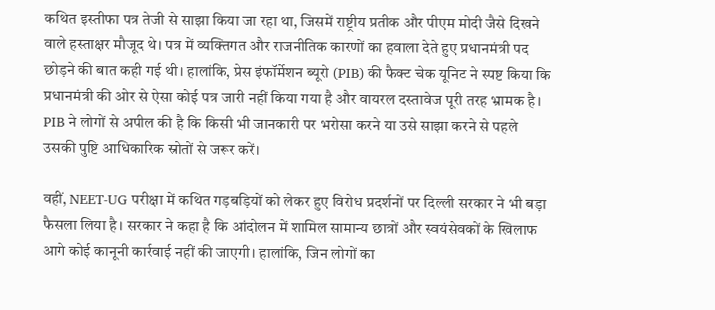कथित इस्तीफा पत्र तेजी से साझा किया जा रहा था, जिसमें राष्ट्रीय प्रतीक और पीएम मोदी जैसे दिखने वाले हस्ताक्षर मौजूद थे। पत्र में व्यक्तिगत और राजनीतिक कारणों का हवाला देते हुए प्रधानमंत्री पद छोड़ने की बात कही गई थी। हालांकि, प्रेस इंफॉर्मेशन ब्यूरो (PIB) की फैक्ट चेक यूनिट ने स्पष्ट किया कि प्रधानमंत्री की ओर से ऐसा कोई पत्र जारी नहीं किया गया है और वायरल दस्तावेज पूरी तरह भ्रामक है। PIB ने लोगों से अपील की है कि किसी भी जानकारी पर भरोसा करने या उसे साझा करने से पहले उसकी पुष्टि आधिकारिक स्रोतों से जरूर करें।

वहीं, NEET-UG परीक्षा में कथित गड़बड़ियों को लेकर हुए विरोध प्रदर्शनों पर दिल्ली सरकार ने भी बड़ा फैसला लिया है। सरकार ने कहा है कि आंदोलन में शामिल सामान्य छात्रों और स्वयंसेवकों के खिलाफ आगे कोई कानूनी कार्रवाई नहीं की जाएगी। हालांकि, जिन लोगों का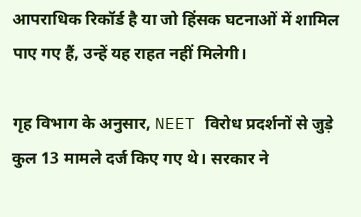आपराधिक रिकॉर्ड है या जो हिंसक घटनाओं में शामिल पाए गए हैं, उन्हें यह राहत नहीं मिलेगी।

गृह विभाग के अनुसार, NEET विरोध प्रदर्शनों से जुड़े कुल 13 मामले दर्ज किए गए थे। सरकार ने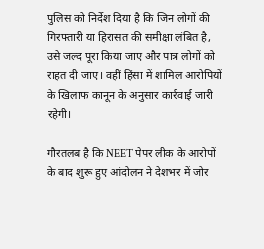पुलिस को निर्देश दिया है कि जिन लोगों की गिरफ्तारी या हिरासत की समीक्षा लंबित है, उसे जल्द पूरा किया जाए और पात्र लोगों को राहत दी जाए। वहीं हिंसा में शामिल आरोपियों के खिलाफ कानून के अनुसार कार्रवाई जारी रहेगी।

गौरतलब है कि NEET पेपर लीक के आरोपों के बाद शुरू हुए आंदोलन ने देशभर में जोर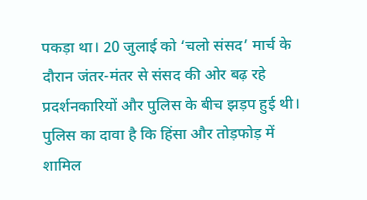पकड़ा था। 20 जुलाई को ‘चलो संसद’ मार्च के दौरान जंतर-मंतर से संसद की ओर बढ़ रहे प्रदर्शनकारियों और पुलिस के बीच झड़प हुई थी। पुलिस का दावा है कि हिंसा और तोड़फोड़ में शामिल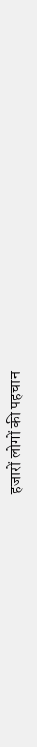हजारों लोगों की पहचान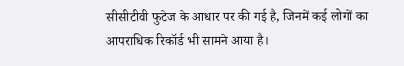सीसीटीवी फुटेज के आधार पर की गई है, जिनमें कई लोगों का आपराधिक रिकॉर्ड भी सामने आया है।